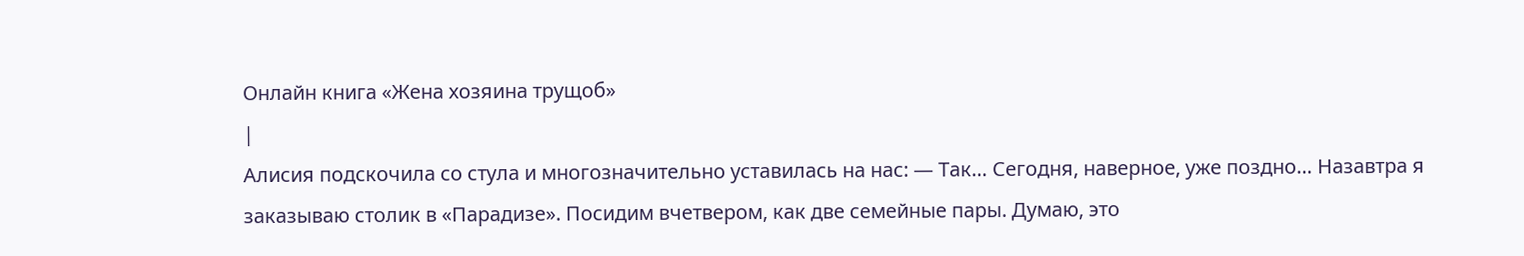Онлайн книга «Жена хозяина трущоб»
|
Алисия подскочила со стула и многозначительно уставилась на нас: — Так… Сегодня, наверное, уже поздно… Назавтра я заказываю столик в «Парадизе». Посидим вчетвером, как две семейные пары. Думаю, это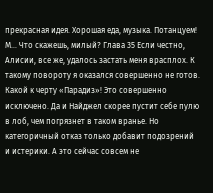прекрасная идея. Хорошая еда, музыка. Потанцуем! М… Что скажешь, милый? Глава 35 Если честно, Алисии, все же, удалось застать меня врасплох. К такому повороту я оказался совершенно не готов. Какой к черту «Парадиз»! Это совершенно исключено. Да и Найджел скорее пустит себе пулю в лоб, чем погрязнет в таком вранье. Но категоричный отказ только добавит подозрений и истерики. А это сейчас совсем не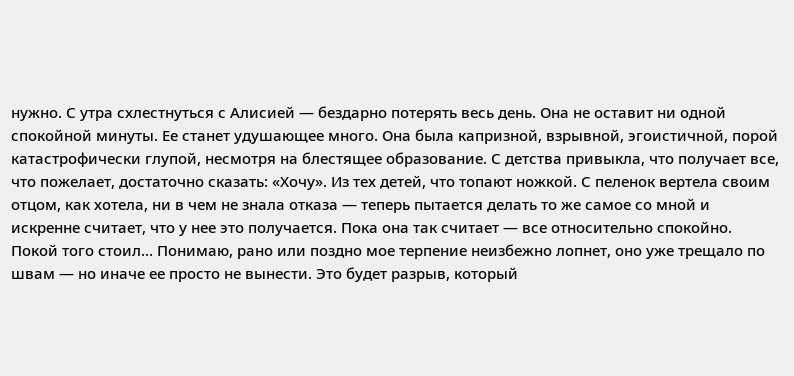нужно. С утра схлестнуться с Алисией — бездарно потерять весь день. Она не оставит ни одной спокойной минуты. Ее станет удушающее много. Она была капризной, взрывной, эгоистичной, порой катастрофически глупой, несмотря на блестящее образование. С детства привыкла, что получает все, что пожелает, достаточно сказать: «Хочу». Из тех детей, что топают ножкой. С пеленок вертела своим отцом, как хотела, ни в чем не знала отказа — теперь пытается делать то же самое со мной и искренне считает, что у нее это получается. Пока она так считает — все относительно спокойно. Покой того стоил… Понимаю, рано или поздно мое терпение неизбежно лопнет, оно уже трещало по швам — но иначе ее просто не вынести. Это будет разрыв, который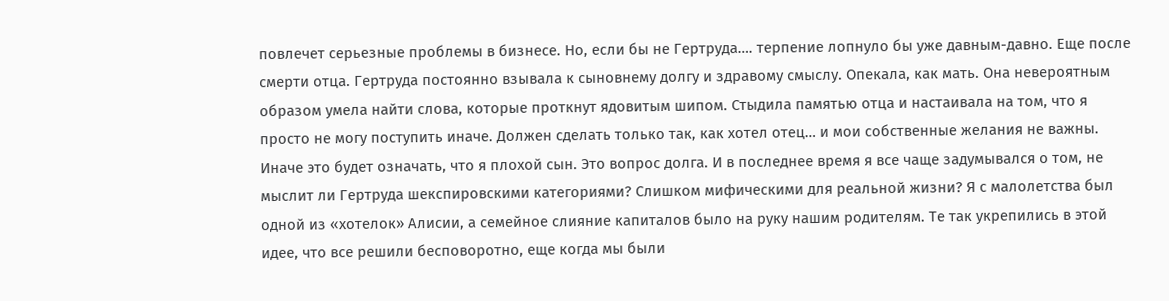повлечет серьезные проблемы в бизнесе. Но, если бы не Гертруда…. терпение лопнуло бы уже давным-давно. Еще после смерти отца. Гертруда постоянно взывала к сыновнему долгу и здравому смыслу. Опекала, как мать. Она невероятным образом умела найти слова, которые проткнут ядовитым шипом. Стыдила памятью отца и настаивала на том, что я просто не могу поступить иначе. Должен сделать только так, как хотел отец… и мои собственные желания не важны. Иначе это будет означать, что я плохой сын. Это вопрос долга. И в последнее время я все чаще задумывался о том, не мыслит ли Гертруда шекспировскими категориями? Слишком мифическими для реальной жизни? Я с малолетства был одной из «хотелок» Алисии, а семейное слияние капиталов было на руку нашим родителям. Те так укрепились в этой идее, что все решили бесповоротно, еще когда мы были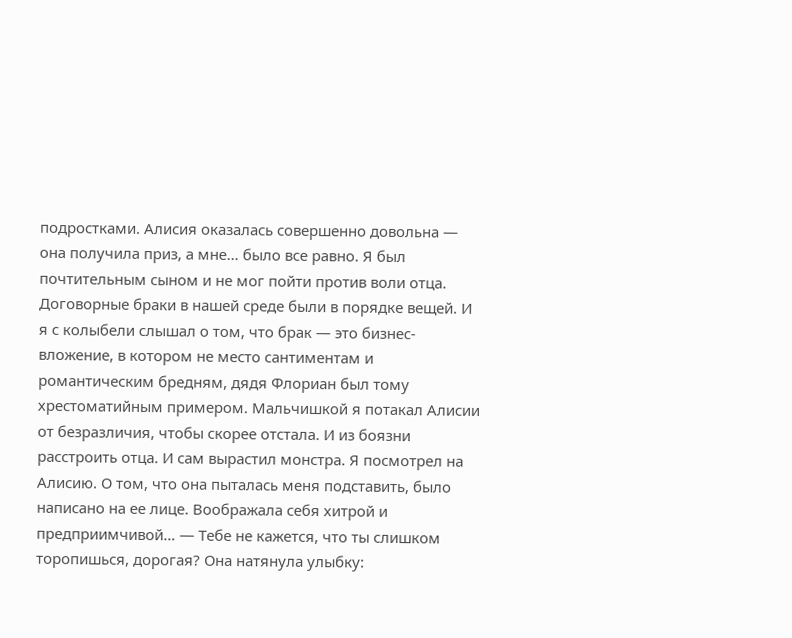подростками. Алисия оказалась совершенно довольна — она получила приз, а мне… было все равно. Я был почтительным сыном и не мог пойти против воли отца. Договорные браки в нашей среде были в порядке вещей. И я с колыбели слышал о том, что брак — это бизнес-вложение, в котором не место сантиментам и романтическим бредням, дядя Флориан был тому хрестоматийным примером. Мальчишкой я потакал Алисии от безразличия, чтобы скорее отстала. И из боязни расстроить отца. И сам вырастил монстра. Я посмотрел на Алисию. О том, что она пыталась меня подставить, было написано на ее лице. Воображала себя хитрой и предприимчивой… — Тебе не кажется, что ты слишком торопишься, дорогая? Она натянула улыбку: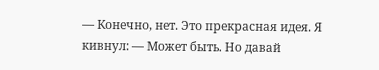— Конечно, нет. Это прекрасная идея. Я кивнул: — Может быть. Но давай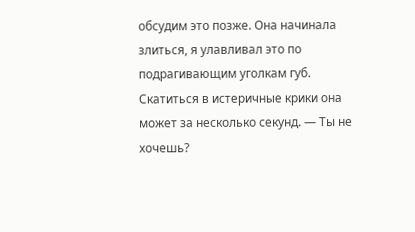обсудим это позже. Она начинала злиться, я улавливал это по подрагивающим уголкам губ. Скатиться в истеричные крики она может за несколько секунд. — Ты не хочешь?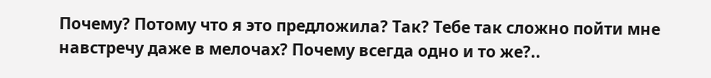Почему? Потому что я это предложила? Так? Тебе так сложно пойти мне навстречу даже в мелочах? Почему всегда одно и то же?..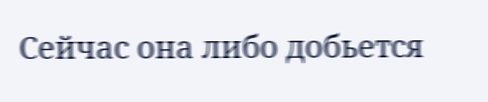Сейчас она либо добьется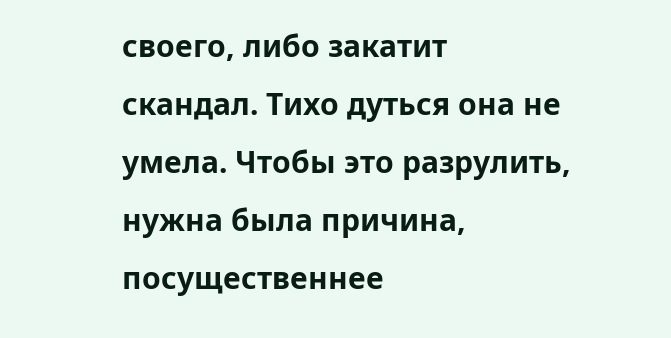своего, либо закатит скандал. Тихо дуться она не умела. Чтобы это разрулить, нужна была причина, посущественнее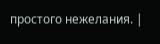простого нежелания. |